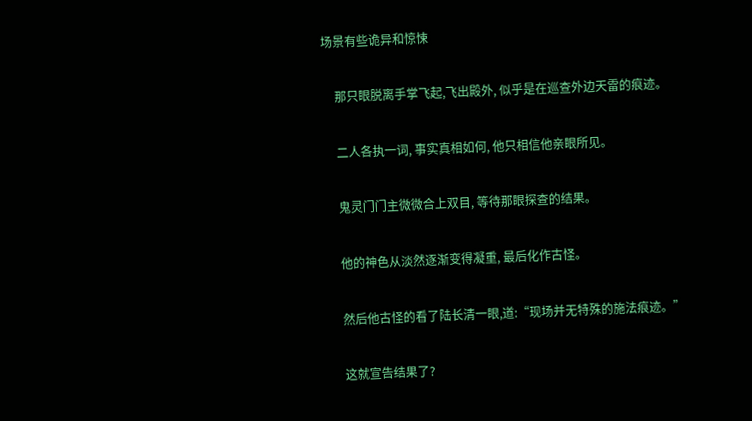场景有些诡异和惊悚

    那只眼脱离手掌飞起,飞出殿外, 似乎是在巡查外边天雷的痕迹。

    二人各执一词, 事实真相如何, 他只相信他亲眼所见。

    鬼灵门门主微微合上双目, 等待那眼探查的结果。

    他的神色从淡然逐渐变得凝重, 最后化作古怪。

    然后他古怪的看了陆长清一眼,道:“现场并无特殊的施法痕迹。”

    这就宣告结果了?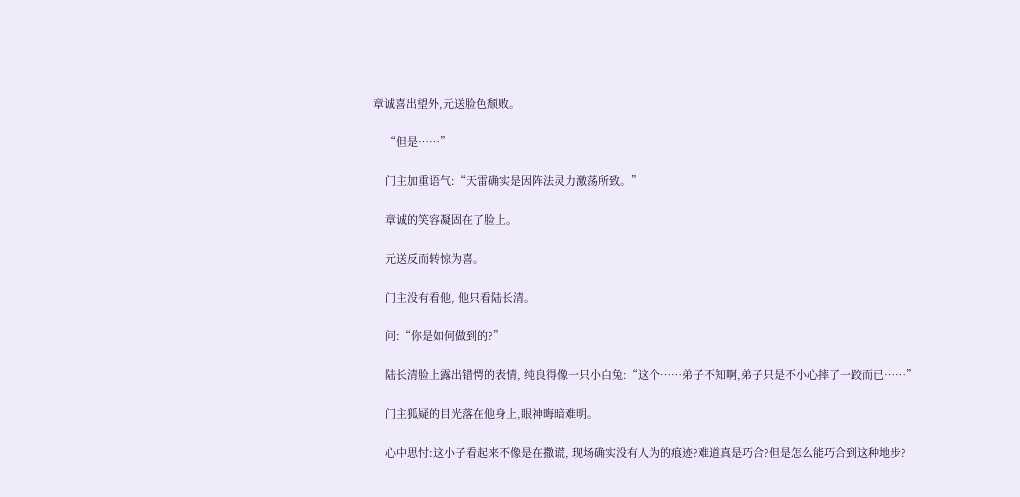章诚喜出望外,元送脸色颓败。

    “但是……”

    门主加重语气:“天雷确实是因阵法灵力激荡所致。”

    章诚的笑容凝固在了脸上。

    元送反而转惊为喜。

    门主没有看他, 他只看陆长清。

    问:“你是如何做到的?”

    陆长清脸上露出错愕的表情, 纯良得像一只小白兔:“这个……弟子不知啊,弟子只是不小心摔了一跤而已……”

    门主狐疑的目光落在他身上,眼神晦暗难明。

    心中思忖:这小子看起来不像是在撒谎, 现场确实没有人为的痕迹?难道真是巧合?但是怎么能巧合到这种地步?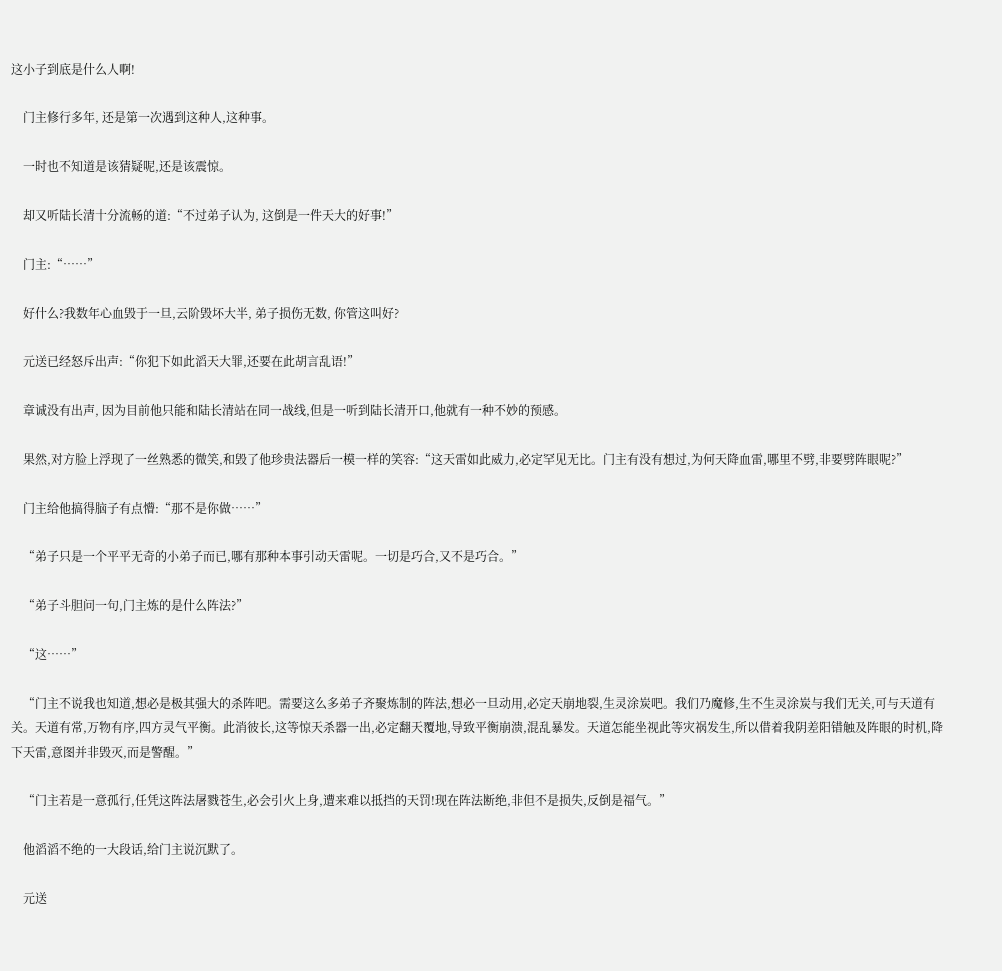这小子到底是什么人啊!

    门主修行多年, 还是第一次遇到这种人,这种事。

    一时也不知道是该猜疑呢,还是该震惊。

    却又听陆长清十分流畅的道:“不过弟子认为, 这倒是一件天大的好事!”

    门主:“……”

    好什么?我数年心血毁于一旦,云阶毁坏大半, 弟子损伤无数, 你管这叫好?

    元送已经怒斥出声:“你犯下如此滔天大罪,还要在此胡言乱语!”

    章诚没有出声, 因为目前他只能和陆长清站在同一战线,但是一听到陆长清开口,他就有一种不妙的预感。

    果然,对方脸上浮现了一丝熟悉的微笑,和毁了他珍贵法器后一模一样的笑容:“这天雷如此威力,必定罕见无比。门主有没有想过,为何天降血雷,哪里不劈,非要劈阵眼呢?”

    门主给他搞得脑子有点懵:“那不是你做……”

    “弟子只是一个平平无奇的小弟子而已,哪有那种本事引动天雷呢。一切是巧合,又不是巧合。”

    “弟子斗胆问一句,门主炼的是什么阵法?”

    “这……”

    “门主不说我也知道,想必是极其强大的杀阵吧。需要这么多弟子齐聚炼制的阵法,想必一旦动用,必定天崩地裂,生灵涂炭吧。我们乃魔修,生不生灵涂炭与我们无关,可与天道有关。天道有常,万物有序,四方灵气平衡。此消彼长,这等惊天杀器一出,必定翻天覆地,导致平衡崩溃,混乱暴发。天道怎能坐视此等灾祸发生,所以借着我阴差阳错触及阵眼的时机,降下天雷,意图并非毁灭,而是警醒。”

    “门主若是一意孤行,任凭这阵法屠戮苍生,必会引火上身,遭来难以抵挡的天罚!现在阵法断绝,非但不是损失,反倒是福气。”

    他滔滔不绝的一大段话,给门主说沉默了。

    元送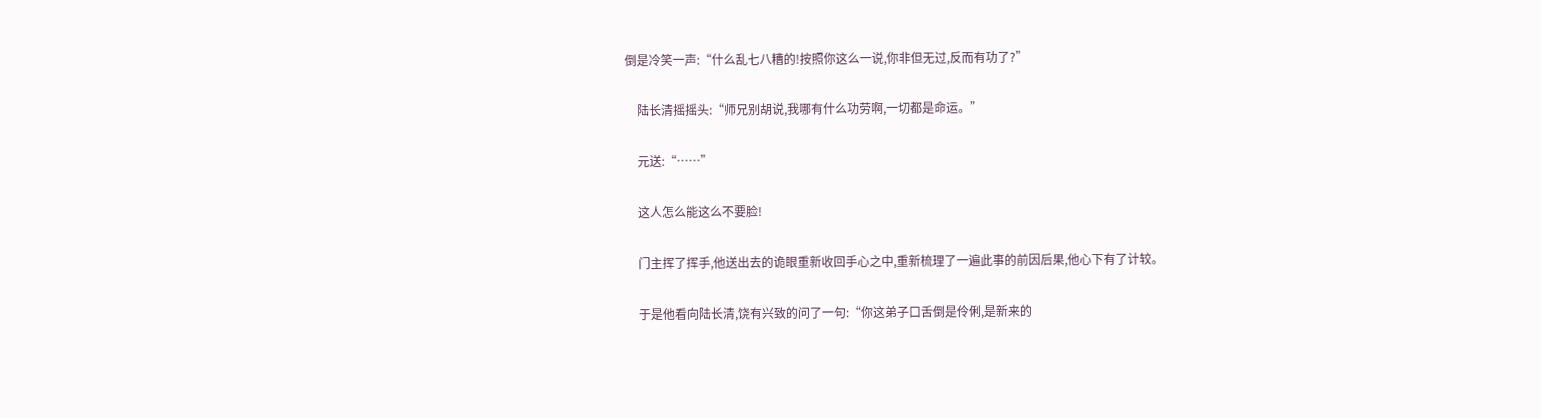倒是冷笑一声:“什么乱七八糟的!按照你这么一说,你非但无过,反而有功了?”

    陆长清摇摇头:“师兄别胡说,我哪有什么功劳啊,一切都是命运。”

    元送:“……”

    这人怎么能这么不要脸!

    门主挥了挥手,他送出去的诡眼重新收回手心之中,重新梳理了一遍此事的前因后果,他心下有了计较。

    于是他看向陆长清,饶有兴致的问了一句:“你这弟子口舌倒是伶俐,是新来的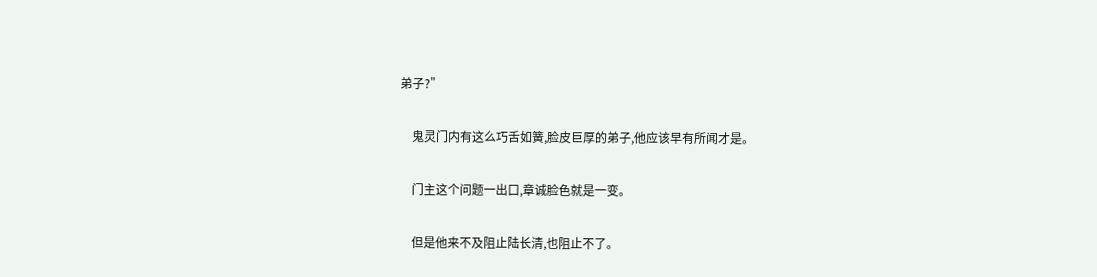弟子?”

    鬼灵门内有这么巧舌如簧,脸皮巨厚的弟子,他应该早有所闻才是。

    门主这个问题一出口,章诚脸色就是一变。

    但是他来不及阻止陆长清,也阻止不了。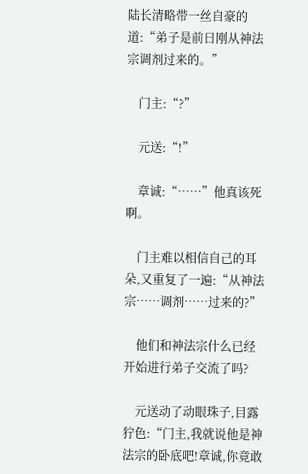陆长清略带一丝自豪的道:“弟子是前日刚从神法宗调剂过来的。”

    门主:“?”

    元送:“!”

    章诚:“……”他真该死啊。

    门主难以相信自己的耳朵,又重复了一遍:“从神法宗……调剂……过来的?”

    他们和神法宗什么已经开始进行弟子交流了吗?

    元送动了动眼珠子,目露狞色:“门主,我就说他是神法宗的卧底吧!章诚,你竟敢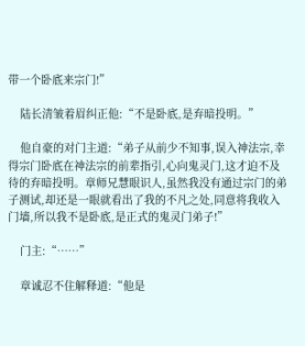带一个卧底来宗门!”

    陆长清皱着眉纠正他:“不是卧底,是弃暗投明。”

    他自豪的对门主道:“弟子从前少不知事,误入神法宗,幸得宗门卧底在神法宗的前辈指引,心向鬼灵门,这才迫不及待的弃暗投明。章师兄慧眼识人,虽然我没有通过宗门的弟子测试,却还是一眼就看出了我的不凡之处,同意将我收入门墙,所以我不是卧底,是正式的鬼灵门弟子!”

    门主:“……”

    章诚忍不住解释道:“他是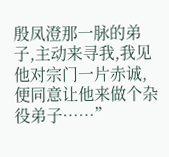殷凤澄那一脉的弟子,主动来寻我,我见他对宗门一片赤诚,便同意让他来做个杂役弟子……”